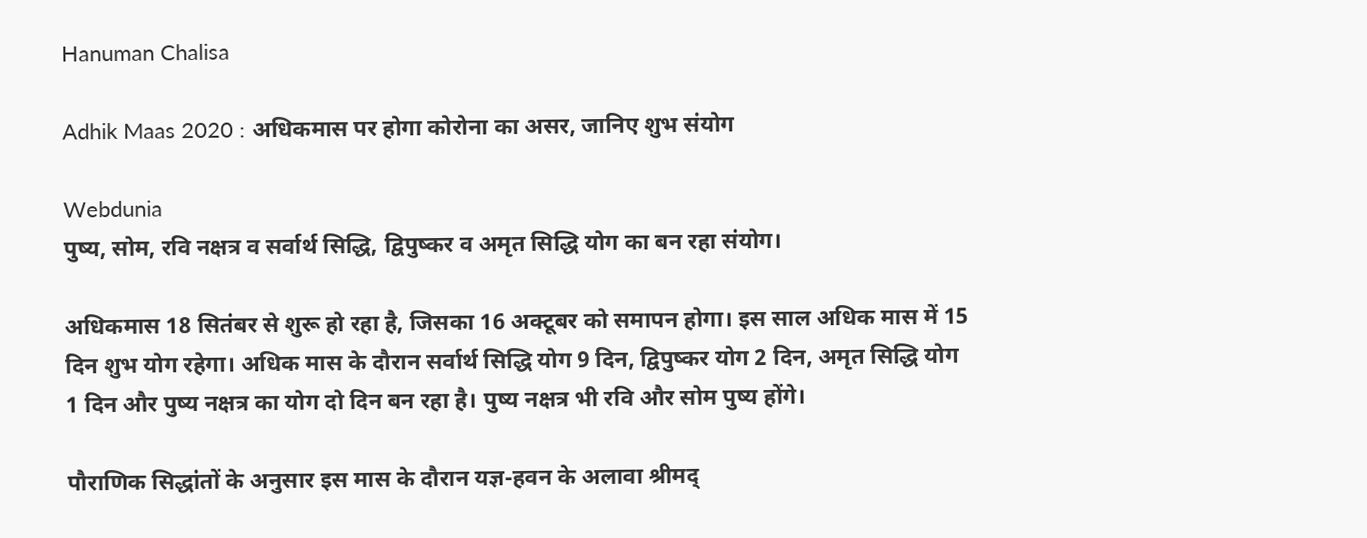Hanuman Chalisa

Adhik Maas 2020 : अधिकमास पर होगा कोरोना का असर, जानिए शुभ संयोग

Webdunia
पुष्य, सोम, रवि नक्षत्र व सर्वार्थ सिद्धि, द्विपुष्कर व अमृत सिद्धि योग का बन रहा संयोग।

अधिकमास 18 सितंबर से शुरू हो रहा है, जिसका 16 अक्टूबर को समापन होगा। इस साल अधिक मास में 15 दिन शुभ योग रहेगा। अधिक मास के दौरान सर्वार्थ सिद्धि योग 9 दिन, द्विपुष्कर योग 2 दिन, अमृत सिद्धि योग 1 दिन और पुष्य नक्षत्र का योग दो दिन बन रहा है। पुष्य नक्षत्र भी रवि और सोम पुष्य होंगे।

पौराणिक सिद्धांतों के अनुसार इस मास के दौरान यज्ञ-हवन के अलावा श्रीमद्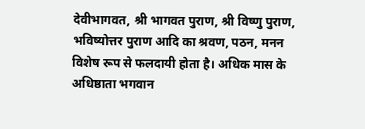देवीभागवत, श्री भागवत पुराण, श्री विष्णु पुराण, भविष्योत्तर पुराण आदि का श्रवण, पठन, मनन विशेष रूप से फलदायी होता है। अधिक मास के अधिष्ठाता भगवान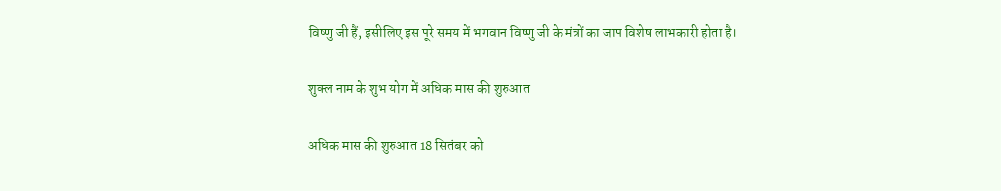विष्णु जी हैं, इसीलिए इस पूरे समय में भगवान विष्णु जी के मंत्रों का जाप विशेष लाभकारी होता है।

शुक्ल नाम के शुभ योग में अधिक मास की शुरुआत

अधिक मास की शुरुआत 18 सितंबर को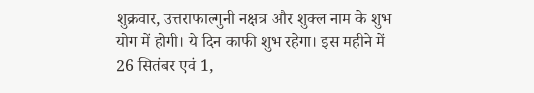शुक्रवार, उत्तराफाल्गुनी नक्षत्र और शुक्ल नाम के शुभ योग में होगी। ये दिन काफी शुभ रहेगा। इस महीने में 26 सितंबर एवं 1,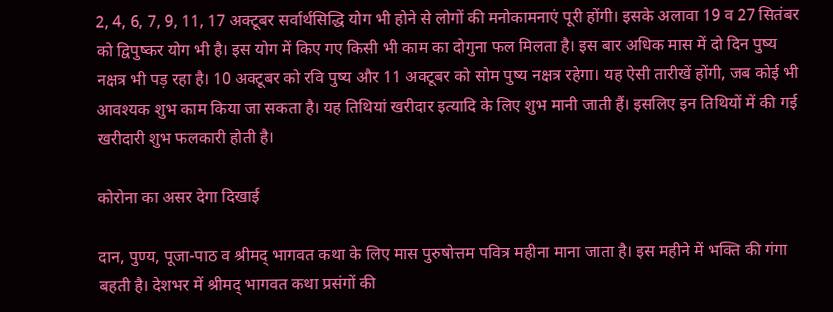2, 4, 6, 7, 9, 11, 17 अक्टूबर सर्वार्थसिद्धि योग भी होने से लोगों की मनोकामनाएं पूरी होंगी। इसके अलावा 19 व 27 सितंबर को द्विपुष्कर योग भी है। इस योग में किए गए किसी भी काम का दोगुना फल मिलता है। इस बार अधिक मास में दो दिन पुष्य नक्षत्र भी पड़ रहा है। 10 अक्टूबर को रवि पुष्य और 11 अक्टूबर को सोम पुष्य नक्षत्र रहेगा। यह ऐसी तारीखें होंगी, जब कोई भी आवश्यक शुभ काम किया जा सकता है। यह तिथियां खरीदार इत्यादि के लिए शुभ मानी जाती हैं। इसलिए इन तिथियों में की गई खरीदारी शुभ फलकारी होती है।

कोरोना का असर देगा दिखाई

दान, पुण्य, पूजा-पाठ व श्रीमद् भागवत कथा के लिए मास पुरुषोत्तम पवित्र महीना माना जाता है। इस महीने में भक्ति की गंगा बहती है। देशभर में श्रीमद् भागवत कथा प्रसंगों की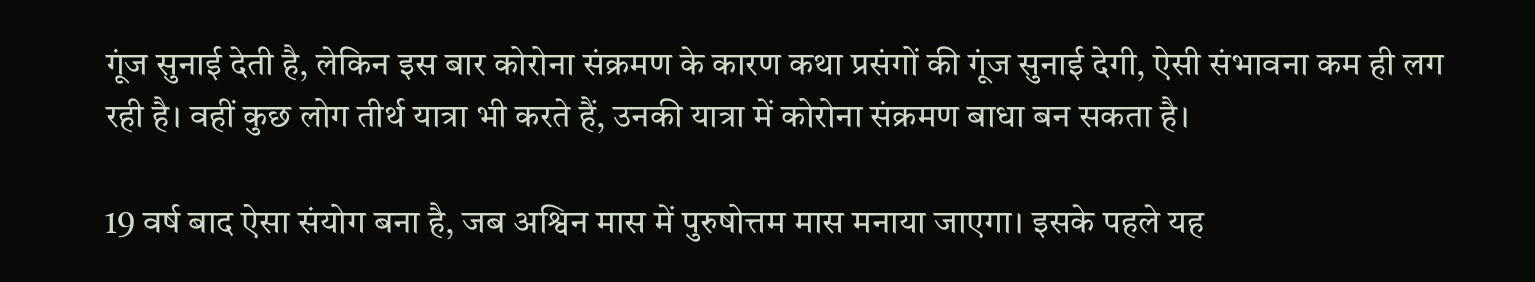गूंज सुनाई देती है, लेकिन इस बार कोरोना संक्रमण के कारण कथा प्रसंगों की गूंज सुनाई देगी, ऐसी संभावना कम ही लग रही है। वहीं कुछ लोग तीर्थ यात्रा भी करते हैं, उनकी यात्रा में कोरोना संक्रमण बाधा बन सकता है।

19 वर्ष बाद ऐसा संयोग बना है, जब अश्विन मास में पुरुषोत्तम मास मनाया जाएगा। इसके पहले यह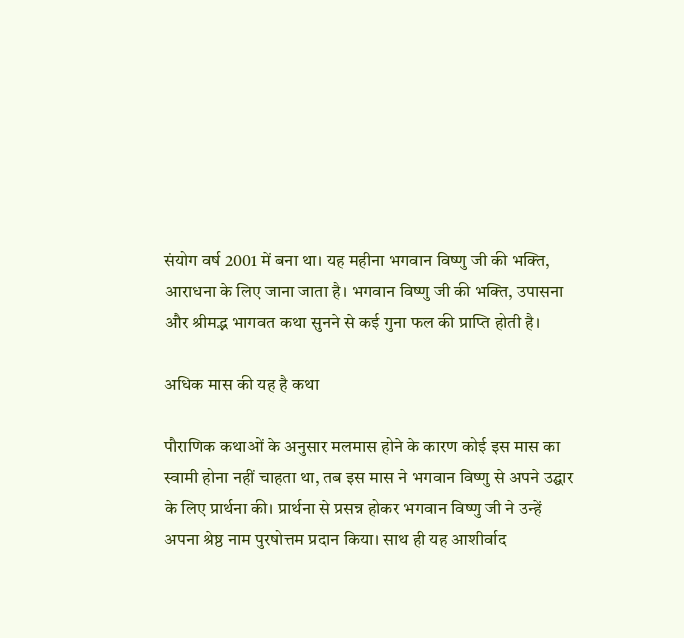संयोग वर्ष 2001 में बना था। यह महीना भगवान विष्णु जी की भक्ति, आराधना के लिए जाना जाता है। भगवान विष्णु जी की भक्ति, उपासना और श्रीमद्भ भागवत कथा सुनने से कई गुना फल की प्राप्ति होती है।

अधिक मास की यह है कथा

पौराणिक कथाओं के अनुसार मलमास होने के कारण कोई इस मास का स्वामी होना नहीं चाहता था, तब इस मास ने भगवान विष्णु से अपने उद्घार के लिए प्रार्थना की। प्रार्थना से प्रसन्न होकर भगवान विष्णु जी ने उन्हें अपना श्रेष्ठ नाम पुरषोत्तम प्रदान किया। साथ ही यह आशीर्वाद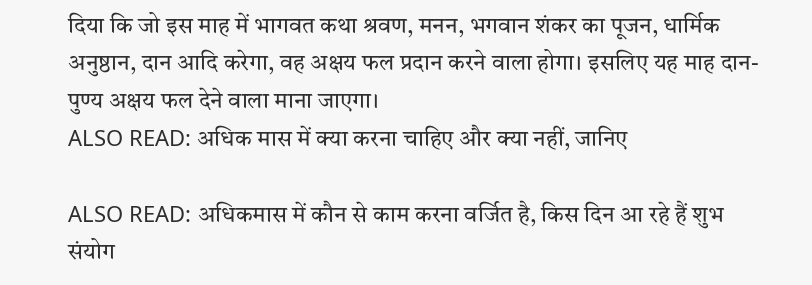दिया कि जो इस माह में भागवत कथा श्रवण, मनन, भगवान शंकर का पूजन, धार्मिक अनुष्ठान, दान आदि करेगा, वह अक्षय फल प्रदान करने वाला होगा। इसलिए यह माह दान-पुण्य अक्षय फल देने वाला माना जाएगा।
ALSO READ: अधिक मास में क्या करना चाहिए और क्या नहीं, जानिए

ALSO READ: अधिकमास में कौन से काम करना वर्जित है, किस दिन आ रहे हैं शुभ संयोग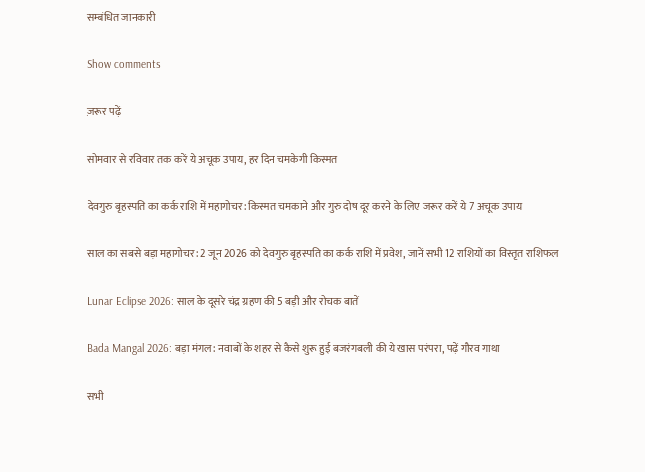सम्बंधित जानकारी

Show comments

ज़रूर पढ़ें

सोमवार से रविवार तक करें ये अचूक उपाय, हर दिन चमकेगी किस्मत

देवगुरु बृहस्पति का कर्क राशि में महागोचर: किस्मत चमकाने और गुरु दोष दूर करने के लिए जरूर करें ये 7 अचूक उपाय

साल का सबसे बड़ा महागोचर: 2 जून 2026 को देवगुरु बृहस्पति का कर्क राशि में प्रवेश, जानें सभी 12 राशियों का विस्तृत राशिफल

Lunar Eclipse 2026: साल के दूसरे चंद्र ग्रहण की 5 बड़ी और रोचक बातें

Bada Mangal 2026: बड़ा मंगल: नवाबों के शहर से कैसे शुरू हुई बजरंगबली की ये खास परंपरा, पढ़ें गौरव गाथा

सभी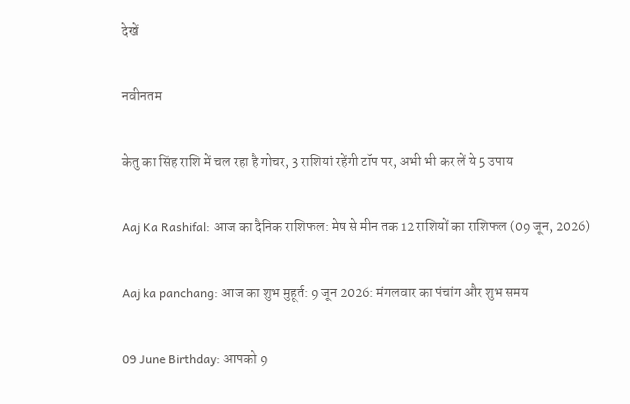देखें

नवीनतम

केतु का सिंह राशि में चल रहा है गोचर, 3 राशियां रहेंगी टॉप पर, अभी भी कर लें ये 5 उपाय

Aaj Ka Rashifal: आज का दैनिक राशिफल: मेष से मीन तक 12 राशियों का राशिफल (09 जून, 2026)

Aaj ka panchang: आज का शुभ मुहूर्त: 9 जून 2026: मंगलवार का पंचांग और शुभ समय

09 June Birthday: आपको 9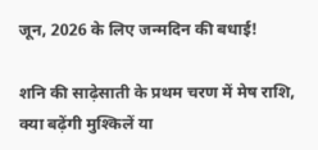जून, 2026 के लिए जन्मदिन की बधाई!

शनि की साढ़ेसाती के प्रथम चरण में मेष राशि, क्या बढ़ेंगी मुश्किलें या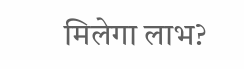मिलेगा लाभ?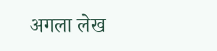अगला लेख